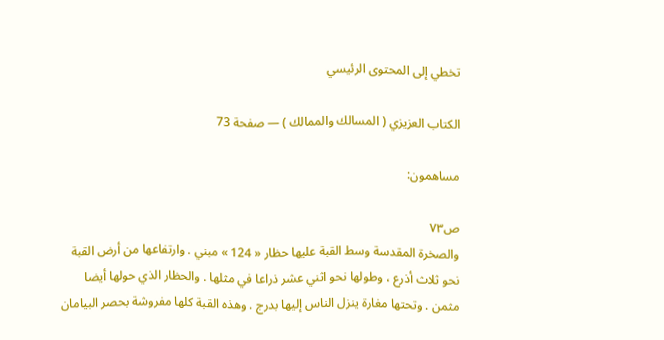تخطي إلى المحتوى الرئيسي

الكتاب العزيزي ( المسالك والممالك ) — صفحة 73

مساهمون:

ص٧٣
والصخرة المقدسة وسط القبة عليها حظار « 124 » مبني . وارتفاعها من أرض القبة نحو ثلاث أذرع ، وطولها نحو اثني عشر ذراعا في مثلها . والحظار الذي حولها أيضا مثمن . وتحتها مغارة ينزل الناس إليها بدرج . وهذه القبة كلها مفروشة بحصر البيامان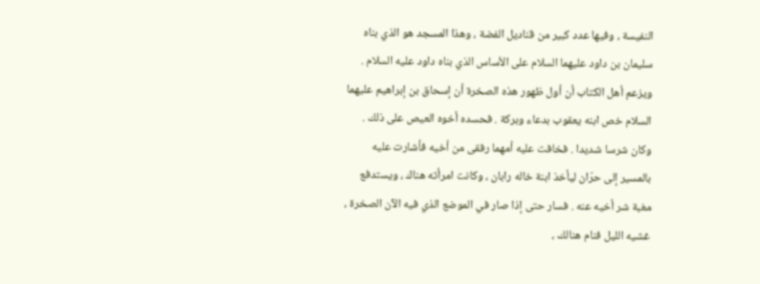النفيسة ، وفيها عدد كبير من قناديل الفضة ، وهذا المسجد هو الذي بناه سليمان بن داود عليهما السلام على الأساس الذي بناه داود عليه السلام . ويزعم أهل الكتاب أن أول ظهور هذه الصخرة أن إسحاق بن إبراهيم عليهما السلام خص ابنه يعقوب بدعاء وبركة . فحسده أخوه العيص على ذلك . وكان شرسا شديدا . فخافت عليه أمهما رفقى من أخيه فأشارت عليه بالمسير إلى حرّان ليأخذ ابنة خاله رابان ، وكانت امرأته هناك ، ويستدفع مغبة شر أخيه عنه . فسار حتى إذا صار في الموضع الذي فيه الآن الصخرة ، غشيه الليل فنام هنالك ،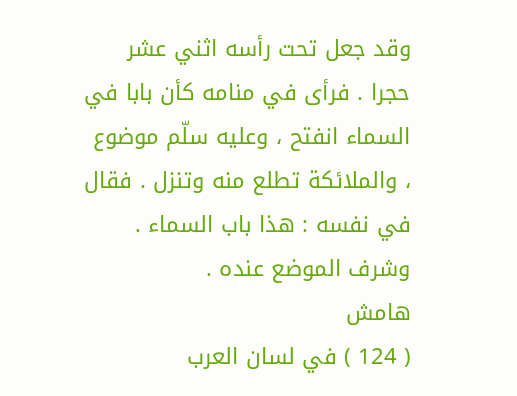وقد جعل تحت رأسه اثني عشر حجرا . فرأى في منامه كأن بابا في السماء انفتح ، وعليه سلّم موضوع ، والملائكة تطلع منه وتنزل . فقال في نفسه : هذا باب السماء . وشرف الموضع عنده .
هامش
( 124 ) في لسان العرب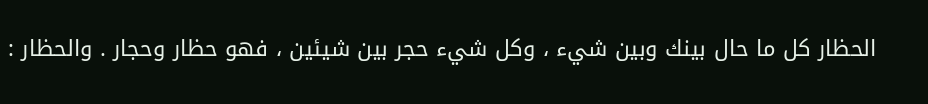الحظار كل ما حال بينك وبين شيء ، وكل شيء حجر بين شيئين ، فهو حظار وحجار . والحظار :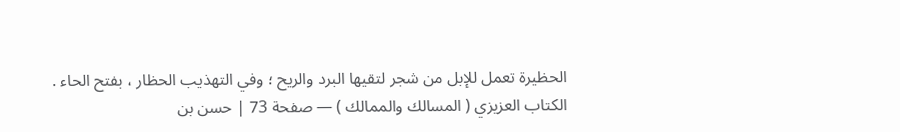الحظيرة تعمل للإبل من شجر لتقيها البرد والريح ؛ وفي التهذيب الحظار ، بفتح الحاء .
الكتاب العزيزي ( المسالك والممالك ) — صفحة 73 | حسن بن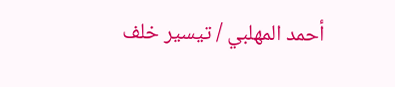أحمد المهلبي / تيسير خلف